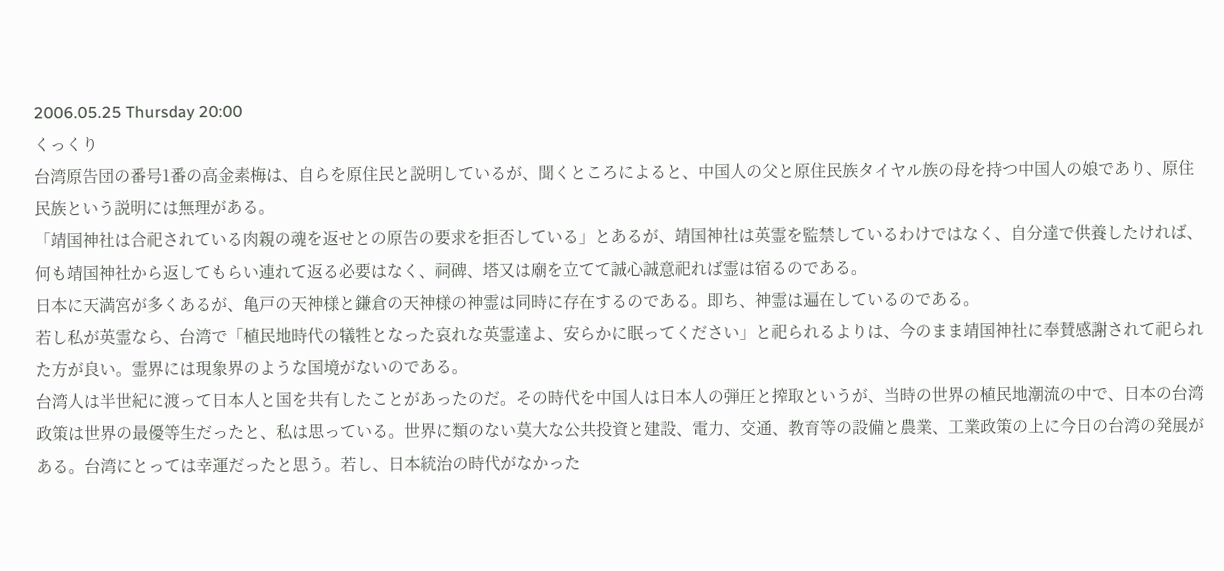2006.05.25 Thursday 20:00
くっくり
台湾原告団の番号1番の高金素梅は、自らを原住民と説明しているが、聞くところによると、中国人の父と原住民族タイヤル族の母を持つ中国人の娘であり、原住民族という説明には無理がある。
「靖国神社は合祀されている肉親の魂を返せとの原告の要求を拒否している」とあるが、靖国神社は英霊を監禁しているわけではなく、自分達で供養したければ、何も靖国神社から返してもらい連れて返る必要はなく、祠碑、塔又は廟を立てて誠心誠意祀れば霊は宿るのである。
日本に天満宮が多くあるが、亀戸の天神様と鎌倉の天神様の神霊は同時に存在するのである。即ち、神霊は遍在しているのである。
若し私が英霊なら、台湾で「植民地時代の犠牲となった哀れな英霊達よ、安らかに眠ってください」と祀られるよりは、今のまま靖国神社に奉賛感謝されて祀られた方が良い。霊界には現象界のような国境がないのである。
台湾人は半世紀に渡って日本人と国を共有したことがあったのだ。その時代を中国人は日本人の弾圧と搾取というが、当時の世界の植民地潮流の中で、日本の台湾政策は世界の最優等生だったと、私は思っている。世界に類のない莫大な公共投資と建設、電力、交通、教育等の設備と農業、工業政策の上に今日の台湾の発展がある。台湾にとっては幸運だったと思う。若し、日本統治の時代がなかった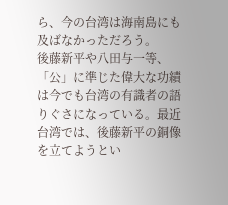ら、今の台湾は海南島にも及ばなかっただろう。
後藤新平や八田与一等、「公」に準じた偉大な功績は今でも台湾の有識者の語りぐさになっている。最近台湾では、後藤新平の銅像を立てようとい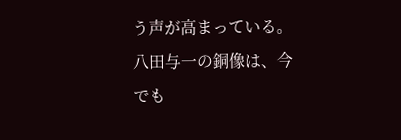う声が高まっている。八田与一の銅像は、今でも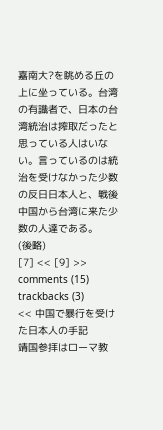嘉南大?を眺める丘の上に坐っている。台湾の有識者で、日本の台湾統治は搾取だったと思っている人はいない。言っているのは統治を受けなかった少数の反日日本人と、戦後中国から台湾に来た少数の人達である。
(後略)
[7] << [9] >>
comments (15)
trackbacks (3)
<< 中国で暴行を受けた日本人の手記
靖国参拝はローマ教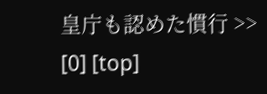皇庁も認めた慣行 >>
[0] [top]